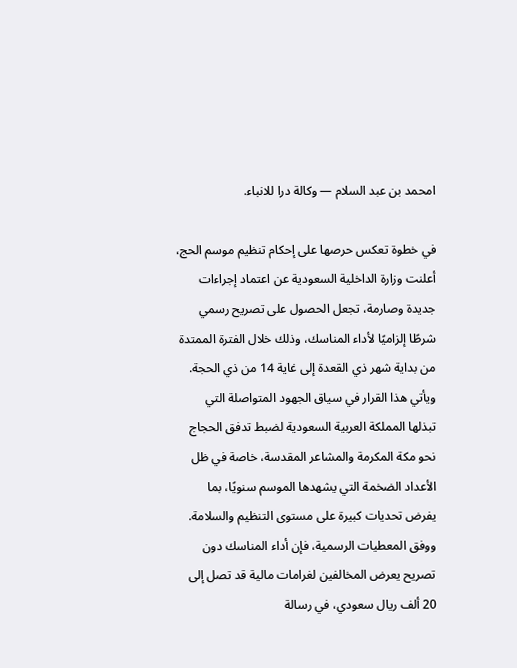امحمد بن عبد السلام — وكالة درا للانباء.

في خطوة تعكس حرصها على إحكام تنظيم موسم الحج، أعلنت وزارة الداخلية السعودية عن اعتماد إجراءات جديدة وصارمة، تجعل الحصول على تصريح رسمي شرطًا إلزاميًا لأداء المناسك، وذلك خلال الفترة الممتدة من بداية شهر ذي القعدة إلى غاية 14 من ذي الحجة.
ويأتي هذا القرار في سياق الجهود المتواصلة التي تبذلها المملكة العربية السعودية لضبط تدفق الحجاج نحو مكة المكرمة والمشاعر المقدسة، خاصة في ظل الأعداد الضخمة التي يشهدها الموسم سنويًا، بما يفرض تحديات كبيرة على مستوى التنظيم والسلامة.
ووفق المعطيات الرسمية، فإن أداء المناسك دون تصريح يعرض المخالفين لغرامات مالية قد تصل إلى 20 ألف ريال سعودي، في رسالة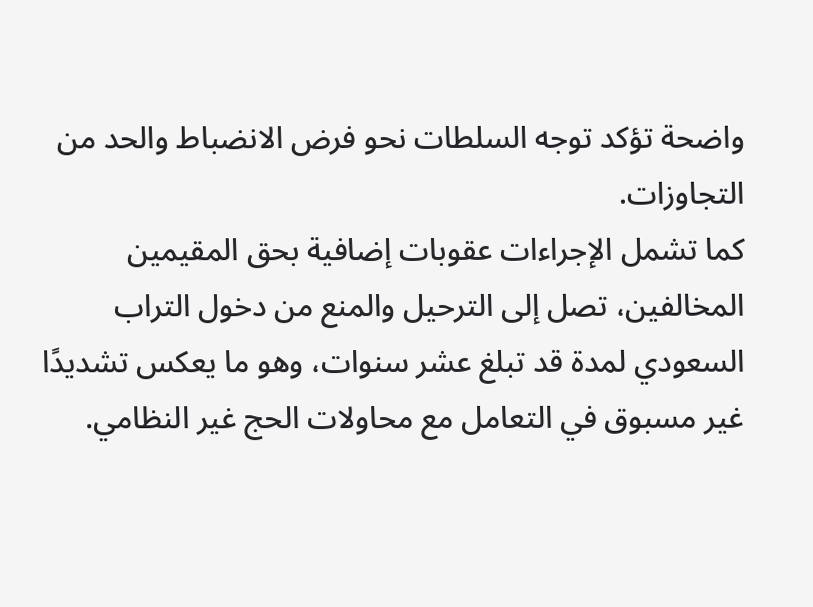واضحة تؤكد توجه السلطات نحو فرض الانضباط والحد من التجاوزات.
كما تشمل الإجراءات عقوبات إضافية بحق المقيمين المخالفين، تصل إلى الترحيل والمنع من دخول التراب السعودي لمدة قد تبلغ عشر سنوات، وهو ما يعكس تشديدًا غير مسبوق في التعامل مع محاولات الحج غير النظامي.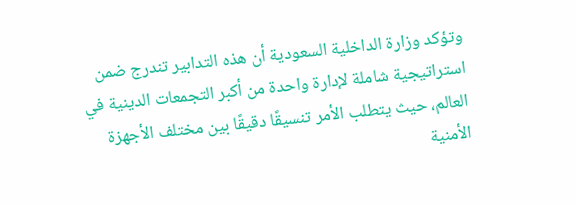وتؤكد وزارة الداخلية السعودية أن هذه التدابير تندرج ضمن استراتيجية شاملة لإدارة واحدة من أكبر التجمعات الدينية في العالم، حيث يتطلب الأمر تنسيقًا دقيقًا بين مختلف الأجهزة الأمنية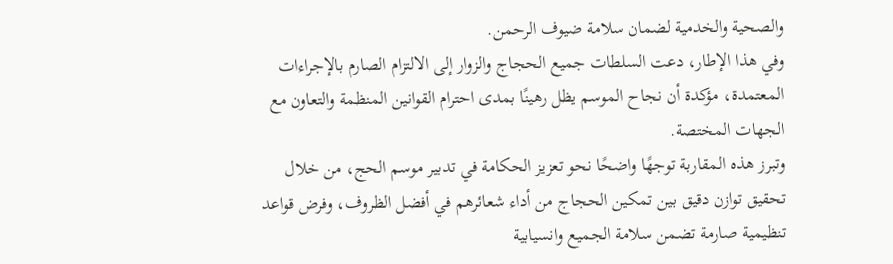والصحية والخدمية لضمان سلامة ضيوف الرحمن.
وفي هذا الإطار، دعت السلطات جميع الحجاج والزوار إلى الالتزام الصارم بالإجراءات المعتمدة، مؤكدة أن نجاح الموسم يظل رهينًا بمدى احترام القوانين المنظمة والتعاون مع الجهات المختصة.
وتبرز هذه المقاربة توجهًا واضحًا نحو تعزيز الحكامة في تدبير موسم الحج، من خلال تحقيق توازن دقيق بين تمكين الحجاج من أداء شعائرهم في أفضل الظروف، وفرض قواعد تنظيمية صارمة تضمن سلامة الجميع وانسيابية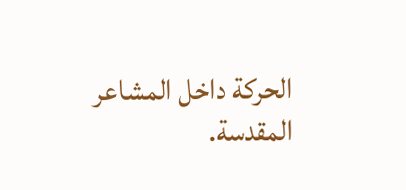الحركة داخل المشاعر المقدسة.